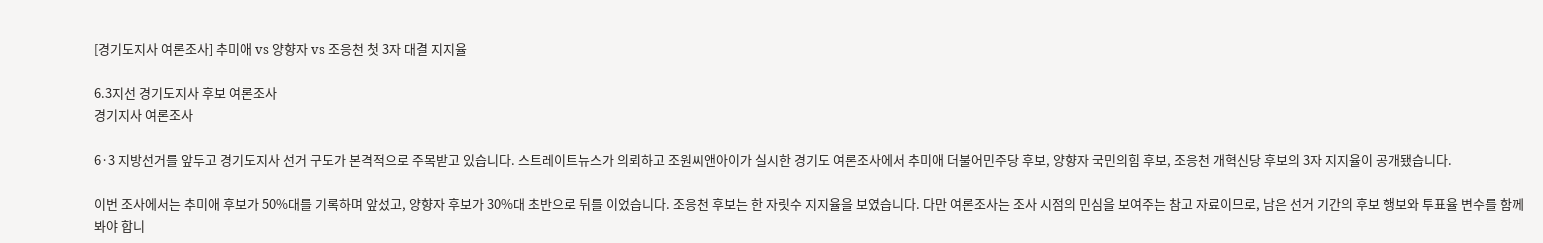[경기도지사 여론조사] 추미애 vs 양향자 vs 조응천 첫 3자 대결 지지율

6.3지선 경기도지사 후보 여론조사
경기지사 여론조사

6·3 지방선거를 앞두고 경기도지사 선거 구도가 본격적으로 주목받고 있습니다. 스트레이트뉴스가 의뢰하고 조원씨앤아이가 실시한 경기도 여론조사에서 추미애 더불어민주당 후보, 양향자 국민의힘 후보, 조응천 개혁신당 후보의 3자 지지율이 공개됐습니다.

이번 조사에서는 추미애 후보가 50%대를 기록하며 앞섰고, 양향자 후보가 30%대 초반으로 뒤를 이었습니다. 조응천 후보는 한 자릿수 지지율을 보였습니다. 다만 여론조사는 조사 시점의 민심을 보여주는 참고 자료이므로, 남은 선거 기간의 후보 행보와 투표율 변수를 함께 봐야 합니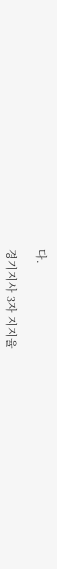다.

경기지사 3자 지지율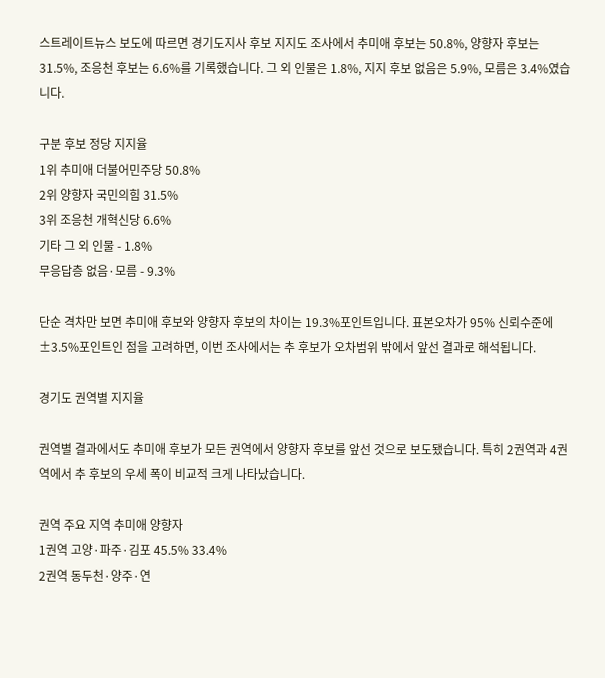스트레이트뉴스 보도에 따르면 경기도지사 후보 지지도 조사에서 추미애 후보는 50.8%, 양향자 후보는 31.5%, 조응천 후보는 6.6%를 기록했습니다. 그 외 인물은 1.8%, 지지 후보 없음은 5.9%, 모름은 3.4%였습니다.

구분 후보 정당 지지율
1위 추미애 더불어민주당 50.8%
2위 양향자 국민의힘 31.5%
3위 조응천 개혁신당 6.6%
기타 그 외 인물 - 1.8%
무응답층 없음·모름 - 9.3%

단순 격차만 보면 추미애 후보와 양향자 후보의 차이는 19.3%포인트입니다. 표본오차가 95% 신뢰수준에 ±3.5%포인트인 점을 고려하면, 이번 조사에서는 추 후보가 오차범위 밖에서 앞선 결과로 해석됩니다.

경기도 권역별 지지율

권역별 결과에서도 추미애 후보가 모든 권역에서 양향자 후보를 앞선 것으로 보도됐습니다. 특히 2권역과 4권역에서 추 후보의 우세 폭이 비교적 크게 나타났습니다.

권역 주요 지역 추미애 양향자
1권역 고양·파주·김포 45.5% 33.4%
2권역 동두천·양주·연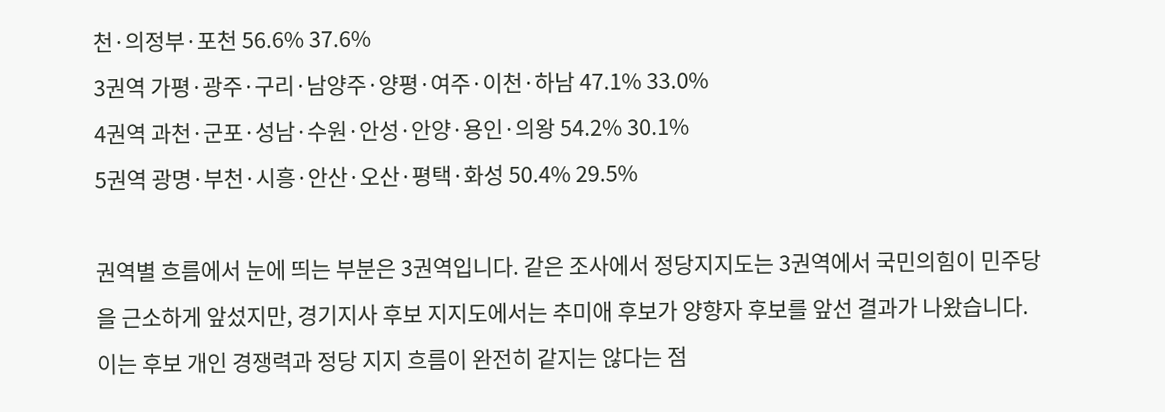천·의정부·포천 56.6% 37.6%
3권역 가평·광주·구리·남양주·양평·여주·이천·하남 47.1% 33.0%
4권역 과천·군포·성남·수원·안성·안양·용인·의왕 54.2% 30.1%
5권역 광명·부천·시흥·안산·오산·평택·화성 50.4% 29.5%

권역별 흐름에서 눈에 띄는 부분은 3권역입니다. 같은 조사에서 정당지지도는 3권역에서 국민의힘이 민주당을 근소하게 앞섰지만, 경기지사 후보 지지도에서는 추미애 후보가 양향자 후보를 앞선 결과가 나왔습니다. 이는 후보 개인 경쟁력과 정당 지지 흐름이 완전히 같지는 않다는 점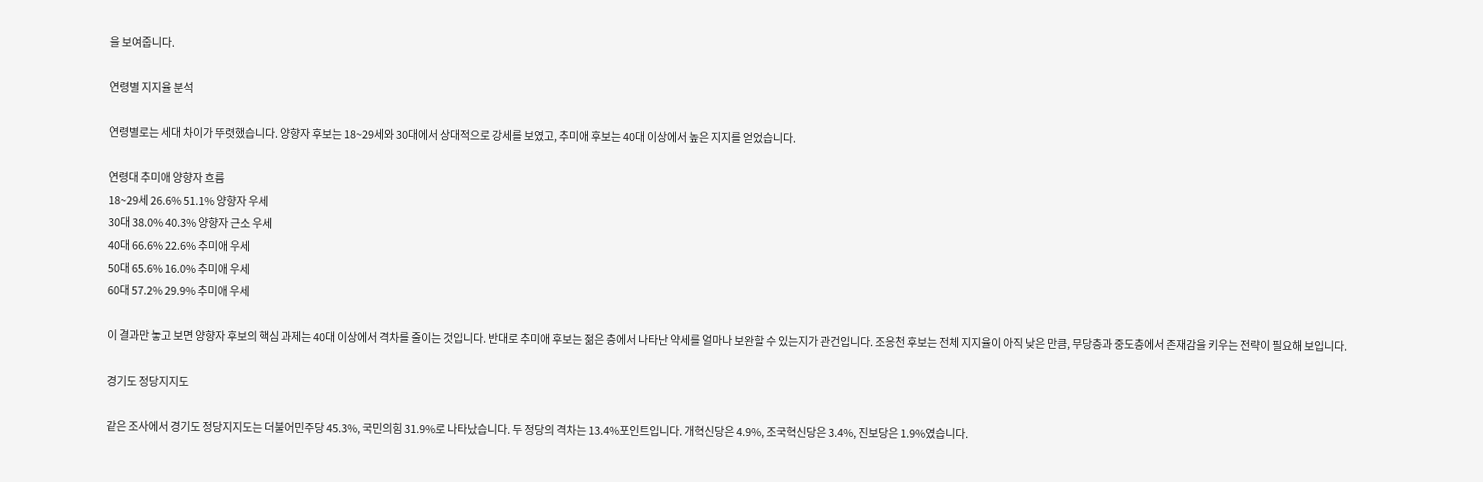을 보여줍니다.

연령별 지지율 분석

연령별로는 세대 차이가 뚜렷했습니다. 양향자 후보는 18~29세와 30대에서 상대적으로 강세를 보였고, 추미애 후보는 40대 이상에서 높은 지지를 얻었습니다.

연령대 추미애 양향자 흐름
18~29세 26.6% 51.1% 양향자 우세
30대 38.0% 40.3% 양향자 근소 우세
40대 66.6% 22.6% 추미애 우세
50대 65.6% 16.0% 추미애 우세
60대 57.2% 29.9% 추미애 우세

이 결과만 놓고 보면 양향자 후보의 핵심 과제는 40대 이상에서 격차를 줄이는 것입니다. 반대로 추미애 후보는 젊은 층에서 나타난 약세를 얼마나 보완할 수 있는지가 관건입니다. 조응천 후보는 전체 지지율이 아직 낮은 만큼, 무당층과 중도층에서 존재감을 키우는 전략이 필요해 보입니다.

경기도 정당지지도

같은 조사에서 경기도 정당지지도는 더불어민주당 45.3%, 국민의힘 31.9%로 나타났습니다. 두 정당의 격차는 13.4%포인트입니다. 개혁신당은 4.9%, 조국혁신당은 3.4%, 진보당은 1.9%였습니다.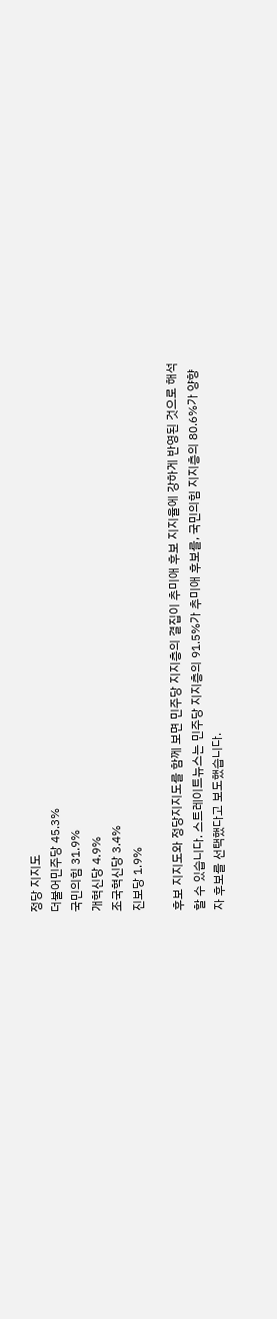정당 지지도
더불어민주당 45.3%
국민의힘 31.9%
개혁신당 4.9%
조국혁신당 3.4%
진보당 1.9%

후보 지지도와 정당지지도를 함께 보면 민주당 지지층의 결집이 추미애 후보 지지율에 강하게 반영된 것으로 해석할 수 있습니다. 스트레이트뉴스는 민주당 지지층의 91.5%가 추미애 후보를, 국민의힘 지지층의 80.6%가 양향자 후보를 선택했다고 보도했습니다.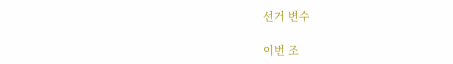선거 변수

이번 조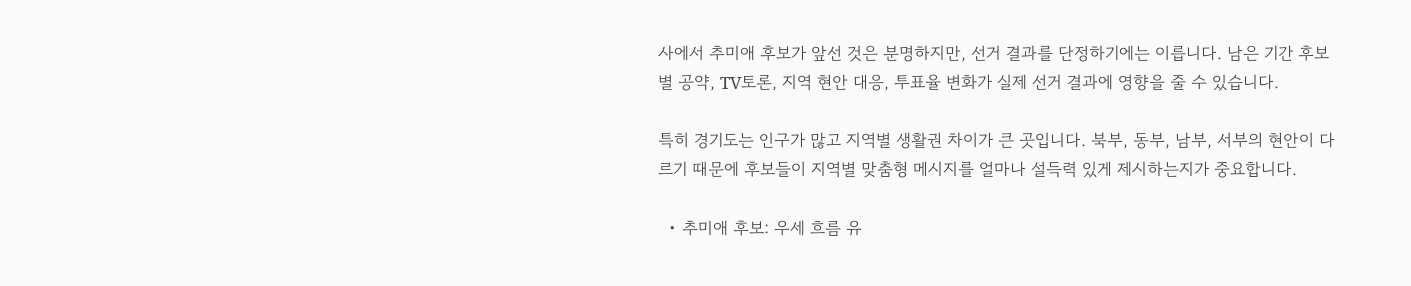사에서 추미애 후보가 앞선 것은 분명하지만, 선거 결과를 단정하기에는 이릅니다. 남은 기간 후보별 공약, TV토론, 지역 현안 대응, 투표율 변화가 실제 선거 결과에 영향을 줄 수 있습니다.

특히 경기도는 인구가 많고 지역별 생활권 차이가 큰 곳입니다. 북부, 동부, 남부, 서부의 현안이 다르기 때문에 후보들이 지역별 맞춤형 메시지를 얼마나 설득력 있게 제시하는지가 중요합니다.

  • 추미애 후보: 우세 흐름 유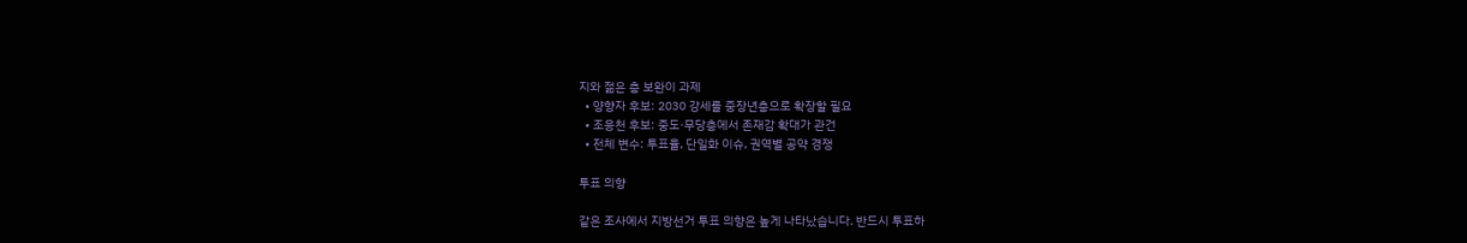지와 젊은 층 보완이 과제
  • 양향자 후보: 2030 강세를 중장년층으로 확장할 필요
  • 조응천 후보: 중도·무당층에서 존재감 확대가 관건
  • 전체 변수: 투표율, 단일화 이슈, 권역별 공약 경쟁

투표 의향

같은 조사에서 지방선거 투표 의향은 높게 나타났습니다. 반드시 투표하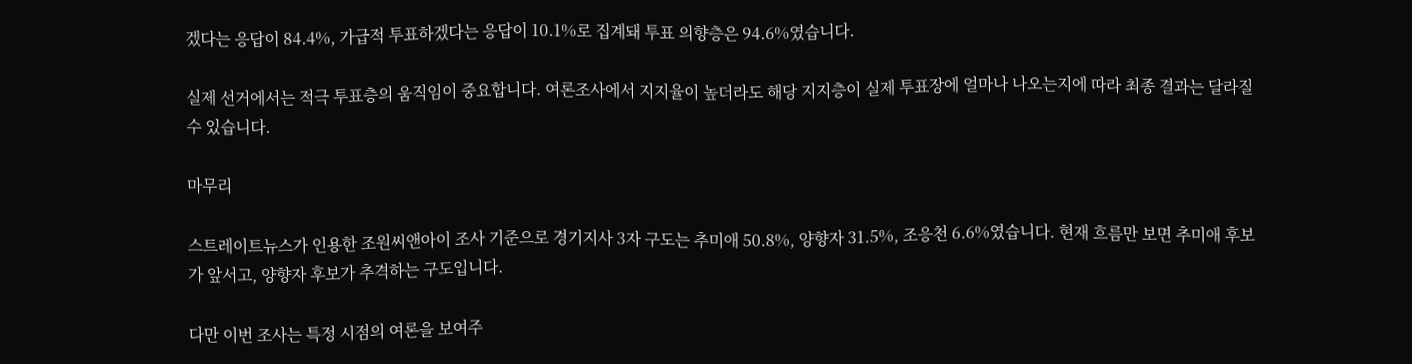겠다는 응답이 84.4%, 가급적 투표하겠다는 응답이 10.1%로 집계돼 투표 의향층은 94.6%였습니다.

실제 선거에서는 적극 투표층의 움직임이 중요합니다. 여론조사에서 지지율이 높더라도 해당 지지층이 실제 투표장에 얼마나 나오는지에 따라 최종 결과는 달라질 수 있습니다.

마무리

스트레이트뉴스가 인용한 조원씨앤아이 조사 기준으로 경기지사 3자 구도는 추미애 50.8%, 양향자 31.5%, 조응천 6.6%였습니다. 현재 흐름만 보면 추미애 후보가 앞서고, 양향자 후보가 추격하는 구도입니다.

다만 이번 조사는 특정 시점의 여론을 보여주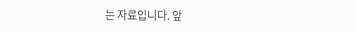는 자료입니다. 앞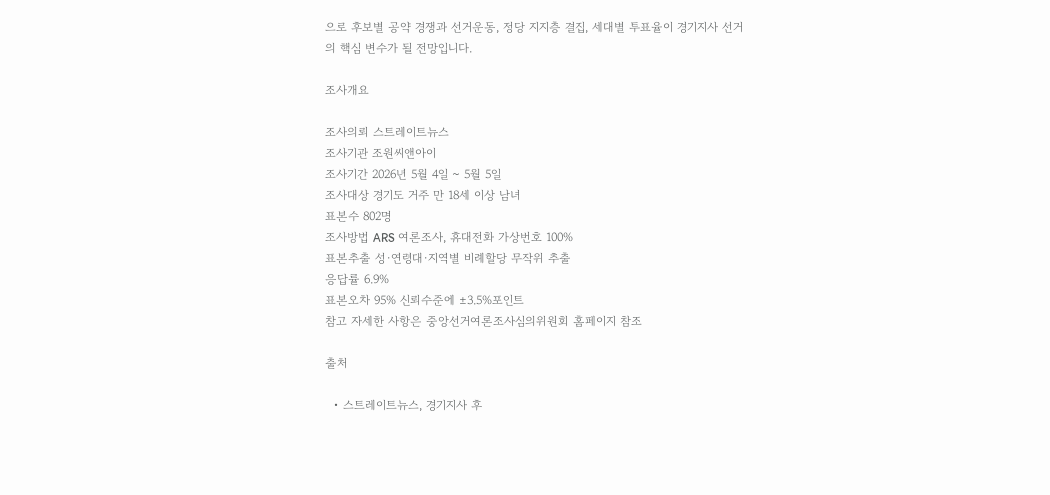으로 후보별 공약 경쟁과 선거운동, 정당 지지층 결집, 세대별 투표율이 경기지사 선거의 핵심 변수가 될 전망입니다.

조사개요

조사의뢰 스트레이트뉴스
조사기관 조원씨앤아이
조사기간 2026년 5월 4일 ~ 5월 5일
조사대상 경기도 거주 만 18세 이상 남녀
표본수 802명
조사방법 ARS 여론조사, 휴대전화 가상번호 100%
표본추출 성·연령대·지역별 비례할당 무작위 추출
응답률 6.9%
표본오차 95% 신뢰수준에 ±3.5%포인트
참고 자세한 사항은 중앙선거여론조사심의위원회 홈페이지 참조

출처

  • 스트레이트뉴스, 경기지사 후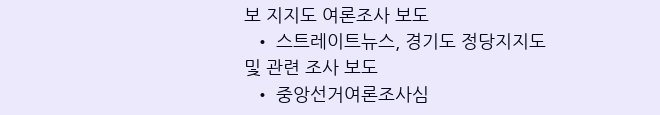보 지지도 여론조사 보도
  • 스트레이트뉴스, 경기도 정당지지도 및 관련 조사 보도
  • 중앙선거여론조사심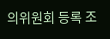의위원회 등록 조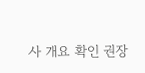사 개요 확인 권장